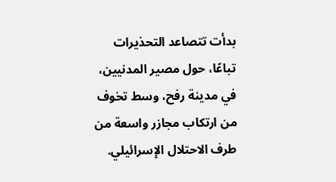بدأت تتصاعد التحذيرات تباعًا، حول مصير المدنيين، في مدينة رفح، وسط تخوف من ارتكاب مجازر واسعة من طرف الاحتلال الإسرائيلي.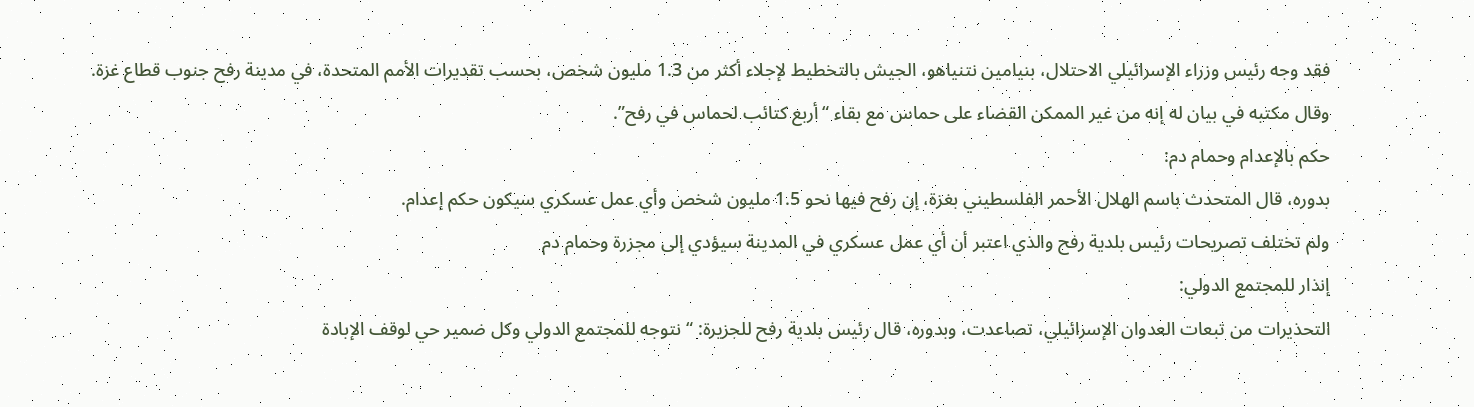فقد وجه رئيس وزراء الإسرائيلي الاحتلال، بنيامين نتنياهو، الجيش بالتخطيط لإجلاء أكثر من 1.3 مليون شخص، بحسب تقديرات الأمم المتحدة، في مدينة رفح جنوب قطاع غزة.
وقال مكتبه في بيان له إنه من غير الممكن القضاء على حماس مع بقاء “أربع كتائب لحماس في رفح”.
حكم بالإعدام وحمام دم:
بدوره، قال المتحدث باسم الهلال الأحمر الفلسطيني بغزة، إن رفح فيها نحو 1.5 مليون شخص وأي عمل عسكري سيكون حكم إعدام.
ولم تختلف تصريحات رئيس بلدية رفح والذي اعتبر أن أي عمل عسكري في المدينة سيؤدي إلى مجزرة وحمام دم
إنذار للمجتمع الدولي:
التحذيرات من تبعات العدوان الإسرائيلي، تصاعدت، وبدوره، قال رئيس بلدية رفح للجزيرة: “نتوجه للمجتمع الدولي وكل ضمير حي لوقف الإبادة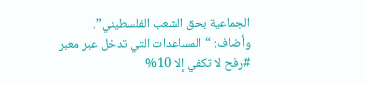الجماعية بحق الشعب الفلسطيني”.
وأضاف: “المساعدات التي تدخل عبر معبر #رفح لا تكفي إلا 10%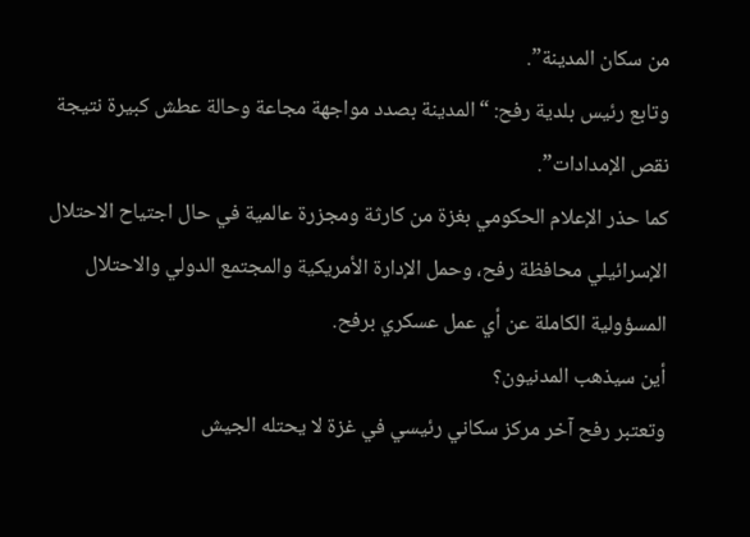من سكان المدينة”.
وتابع رئيس بلدية رفح: “المدينة بصدد مواجهة مجاعة وحالة عطش كبيرة نتيجة نقص الإمدادات”.
كما حذر الإعلام الحكومي بغزة من كارثة ومجزرة عالمية في حال اجتياح الاحتلال الإسرائيلي محافظة رفح، وحمل الإدارة الأمريكية والمجتمع الدولي والاحتلال المسؤولية الكاملة عن أي عمل عسكري برفح.
أين سيذهب المدنيون؟
وتعتبر رفح آخر مركز سكاني رئيسي في غزة لا يحتله الجيش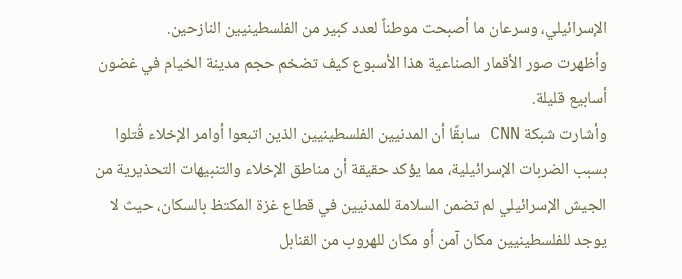الإسرائيلي، وسرعان ما أصبحت موطناً لعدد كبير من الفلسطينيين النازحين.
وأظهرت صور الأقمار الصناعية هذا الأسبوع كيف تضخم حجم مدينة الخيام في غضون أسابيع قليلة.
وأشارت شبكة CNN سابقًا أن المدنيين الفلسطينيين الذين اتبعوا أوامر الإخلاء قُتلوا بسبب الضربات الإسرائيلية، مما يؤكد حقيقة أن مناطق الإخلاء والتنبيهات التحذيرية من الجيش الإسرائيلي لم تضمن السلامة للمدنيين في قطاع غزة المكتظ بالسكان، حيث لا يوجد للفلسطينيين مكان آمن أو مكان للهروب من القنابل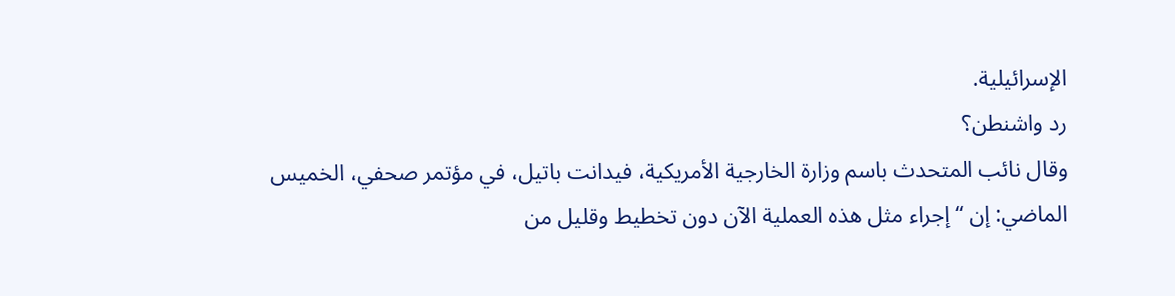الإسرائيلية.
رد واشنطن؟
وقال نائب المتحدث باسم وزارة الخارجية الأمريكية، فيدانت باتيل، في مؤتمر صحفي، الخميس الماضي: إن “إجراء مثل هذه العملية الآن دون تخطيط وقليل من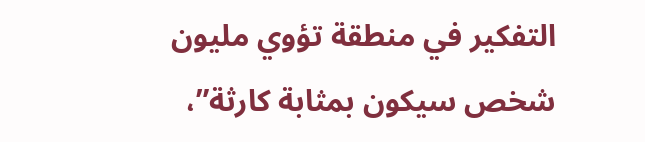التفكير في منطقة تؤوي مليون شخص سيكون بمثابة كارثة”،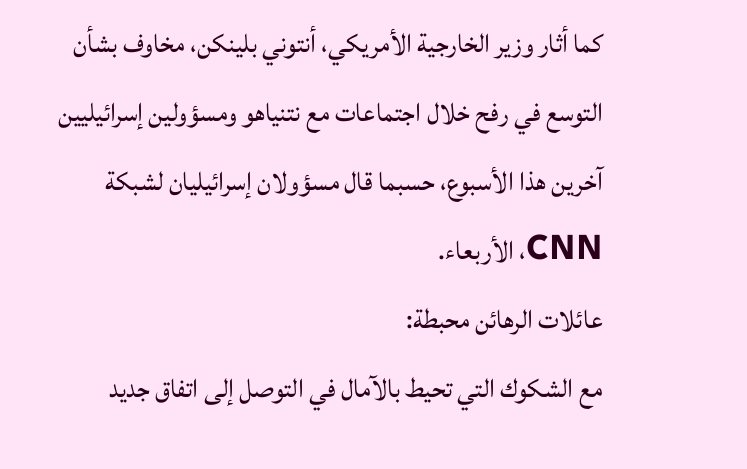كما أثار وزير الخارجية الأمريكي، أنتوني بلينكن، مخاوف بشأن التوسع في رفح خلال اجتماعات مع نتنياهو ومسؤولين إسرائيليين آخرين هذا الأسبوع، حسبما قال مسؤولان إسرائيليان لشبكة CNN، الأربعاء.
عائلات الرهائن محبطة:
مع الشكوك التي تحيط بالآمال في التوصل إلى اتفاق جديد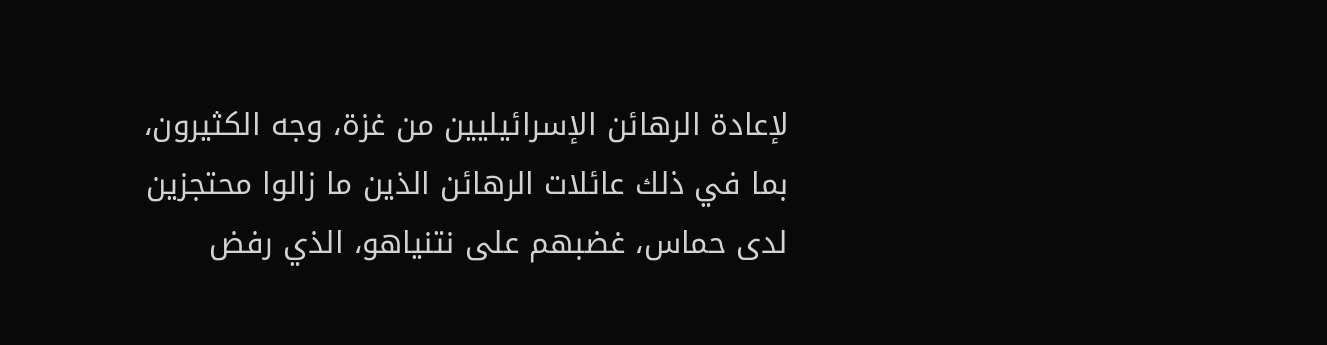لإعادة الرهائن الإسرائيليين من غزة، وجه الكثيرون، بما في ذلك عائلات الرهائن الذين ما زالوا محتجزين لدى حماس، غضبهم على نتنياهو، الذي رفض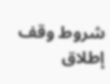شروط وقف إطلاق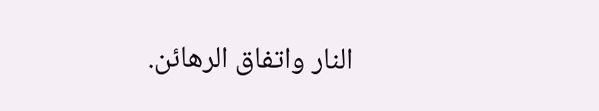النار واتفاق الرهائن.